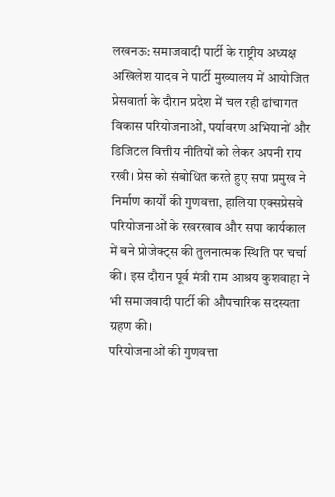लखनऊ: समाजवादी पार्टी के राष्ट्रीय अध्यक्ष अखिलेश यादव ने पार्टी मुख्यालय में आयोजित प्रेसवार्ता के दौरान प्रदेश में चल रही ढांचागत विकास परियोजनाओं, पर्यावरण अभियानों और डिजिटल वित्तीय नीतियों को लेकर अपनी राय रखी। प्रेस को संबोधित करते हुए सपा प्रमुख ने निर्माण कार्यों की गुणवत्ता, हालिया एक्सप्रेसवे परियोजनाओं के रखरखाव और सपा कार्यकाल में बने प्रोजेक्ट्स की तुलनात्मक स्थिति पर चर्चा की। इस दौरान पूर्व मंत्री राम आश्रय कुशवाहा ने भी समाजवादी पार्टी की औपचारिक सदस्यता ग्रहण की।
परियोजनाओं की गुणवत्ता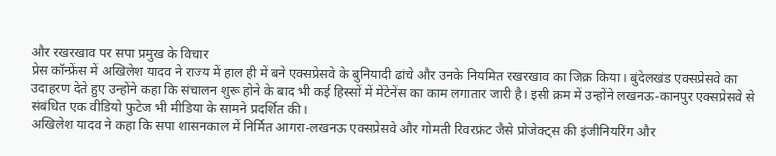और रखरखाव पर सपा प्रमुख के विचार
प्रेस कॉन्फ्रेंस में अखिलेश यादव ने राज्य में हाल ही में बने एक्सप्रेसवे के बुनियादी ढांचे और उनके नियमित रखरखाव का जिक्र किया। बुंदेलखंड एक्सप्रेसवे का उदाहरण देते हुए उन्होंने कहा कि संचालन शुरू होने के बाद भी कई हिस्सों में मेंटेनेंस का काम लगातार जारी है। इसी क्रम में उन्होंने लखनऊ-कानपुर एक्सप्रेसवे से संबंधित एक वीडियो फुटेज भी मीडिया के सामने प्रदर्शित की।
अखिलेश यादव ने कहा कि सपा शासनकाल में निर्मित आगरा-लखनऊ एक्सप्रेसवे और गोमती रिवरफ्रंट जैसे प्रोजेक्ट्स की इंजीनियरिंग और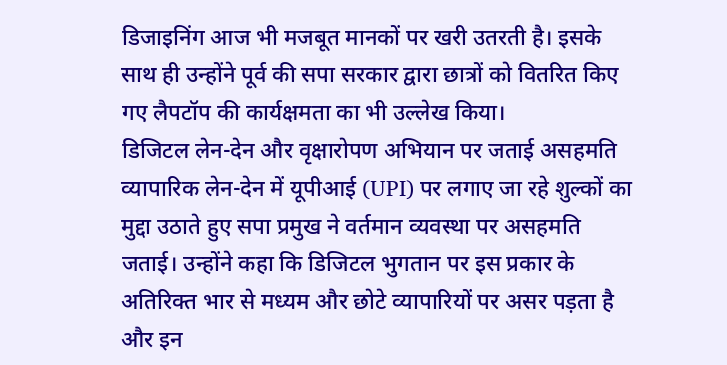डिजाइनिंग आज भी मजबूत मानकों पर खरी उतरती है। इसके साथ ही उन्होंने पूर्व की सपा सरकार द्वारा छात्रों को वितरित किए गए लैपटॉप की कार्यक्षमता का भी उल्लेख किया।
डिजिटल लेन-देन और वृक्षारोपण अभियान पर जताई असहमति
व्यापारिक लेन-देन में यूपीआई (UPI) पर लगाए जा रहे शुल्कों का मुद्दा उठाते हुए सपा प्रमुख ने वर्तमान व्यवस्था पर असहमति जताई। उन्होंने कहा कि डिजिटल भुगतान पर इस प्रकार के अतिरिक्त भार से मध्यम और छोटे व्यापारियों पर असर पड़ता है और इन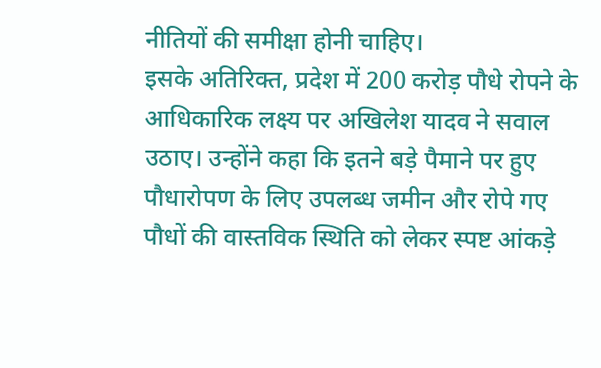नीतियों की समीक्षा होनी चाहिए।
इसके अतिरिक्त, प्रदेश में 200 करोड़ पौधे रोपने के आधिकारिक लक्ष्य पर अखिलेश यादव ने सवाल उठाए। उन्होंने कहा कि इतने बड़े पैमाने पर हुए पौधारोपण के लिए उपलब्ध जमीन और रोपे गए पौधों की वास्तविक स्थिति को लेकर स्पष्ट आंकड़े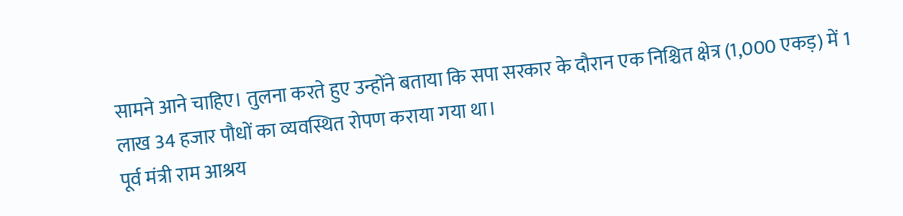सामने आने चाहिए। तुलना करते हुए उन्होंने बताया कि सपा सरकार के दौरान एक निश्चित क्षेत्र (1,000 एकड़) में 1 लाख 34 हजार पौधों का व्यवस्थित रोपण कराया गया था।
पूर्व मंत्री राम आश्रय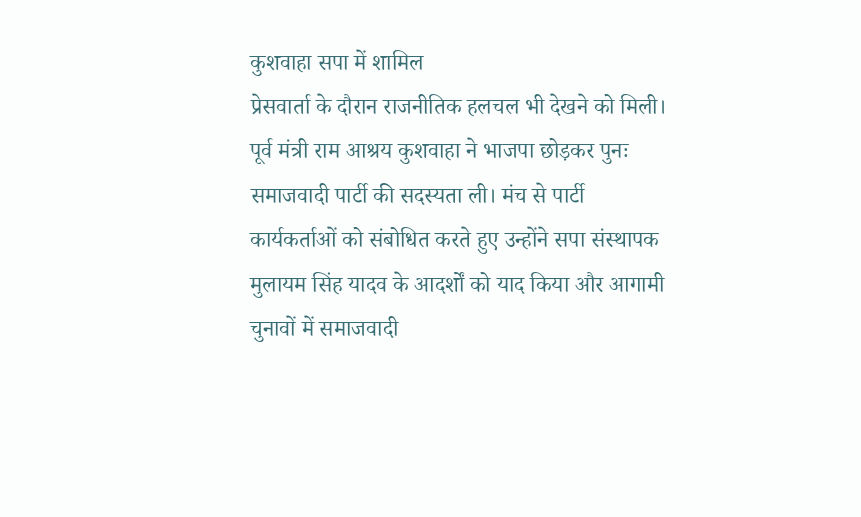कुशवाहा सपा में शामिल
प्रेसवार्ता के दौरान राजनीतिक हलचल भी देखने को मिली। पूर्व मंत्री राम आश्रय कुशवाहा ने भाजपा छोड़कर पुनः समाजवादी पार्टी की सदस्यता ली। मंच से पार्टी कार्यकर्ताओं को संबोधित करते हुए उन्होंने सपा संस्थापक मुलायम सिंह यादव के आदर्शों को याद किया और आगामी चुनावों में समाजवादी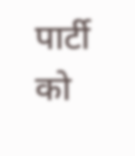पार्टी को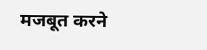मजबूत करने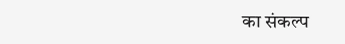का संकल्प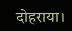दोहराया।